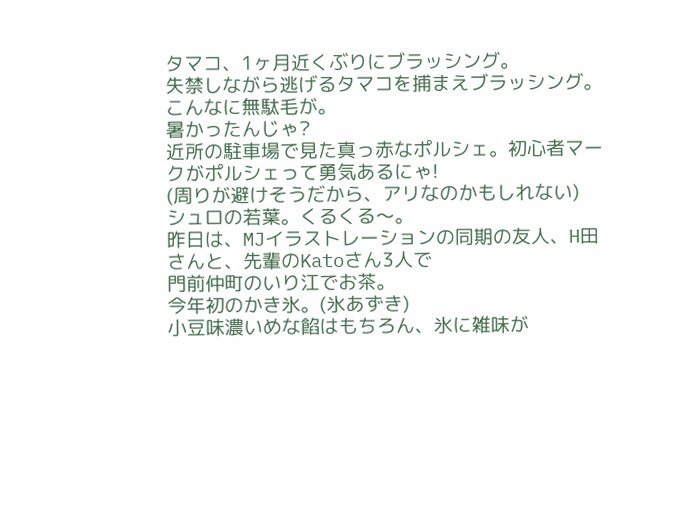タマコ、1ヶ月近くぶりにブラッシング。
失禁しながら逃げるタマコを捕まえブラッシング。こんなに無駄毛が。
暑かったんじゃ?
近所の駐車場で見た真っ赤なポルシェ。初心者マークがポルシェって勇気あるにゃ!
(周りが避けそうだから、アリなのかもしれない)
シュロの若葉。くるくる〜。
昨日は、MJイラストレーションの同期の友人、H田さんと、先輩のKatoさん3人で
門前仲町のいり江でお茶。
今年初のかき氷。(氷あずき)
小豆味濃いめな餡はもちろん、氷に雑味が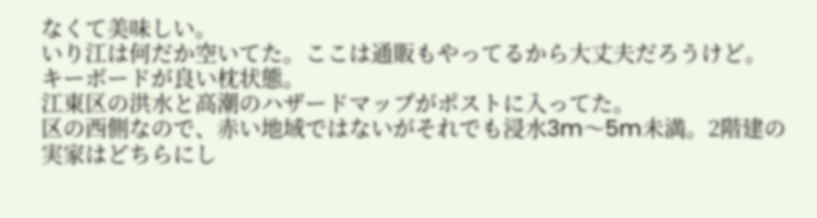なくて美味しい。
いり江は何だか空いてた。ここは通販もやってるから大丈夫だろうけど。
キーボードが良い枕状態。
江東区の洪水と高潮のハザードマップがポストに入ってた。
区の西側なので、赤い地域ではないがそれでも浸水3m〜5m未満。2階建の実家はどちらにし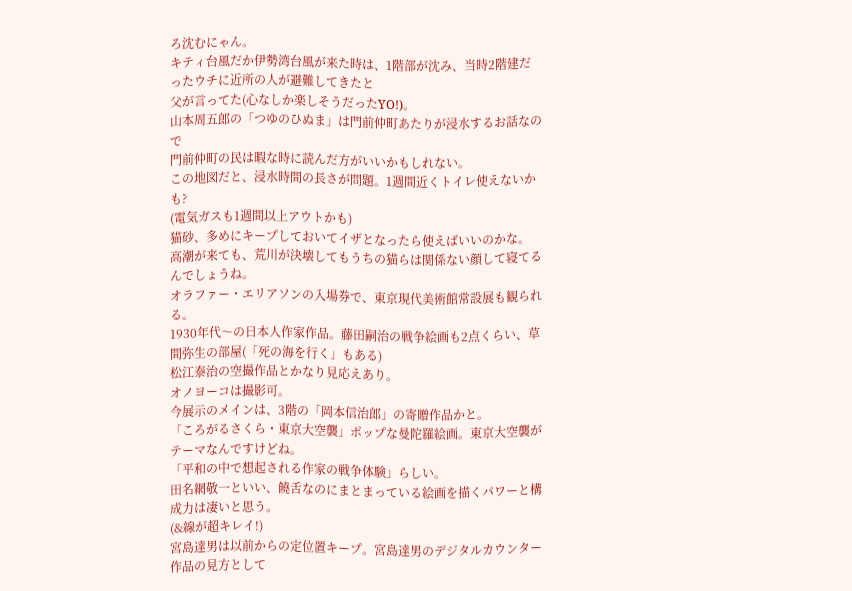ろ沈むにゃん。
キティ台風だか伊勢湾台風が来た時は、1階部が沈み、当時2階建だったウチに近所の人が避難してきたと
父が言ってた(心なしか楽しそうだったYO!)。
山本周五郎の「つゆのひぬま」は門前仲町あたりが浸水するお話なので
門前仲町の民は暇な時に読んだ方がいいかもしれない。
この地図だと、浸水時間の長さが問題。1週間近くトイレ使えないかも?
(電気ガスも1週間以上アウトかも)
猫砂、多めにキープしておいてイザとなったら使えばいいのかな。
高潮が来ても、荒川が決壊してもうちの猫らは関係ない顔して寝てるんでしょうね。
オラファー・エリアソンの入場券で、東京現代美術館常設展も観られる。
1930年代〜の日本人作家作品。藤田嗣治の戦争絵画も2点くらい、草間弥生の部屋(「死の海を行く」もある)
松江泰治の空撮作品とかなり見応えあり。
オノヨーコは撮影可。
今展示のメインは、3階の「岡本信治郎」の寄贈作品かと。
「ころがるさくら・東京大空襲」ポップな曼陀羅絵画。東京大空襲がテーマなんですけどね。
「平和の中で想起される作家の戦争体験」らしい。
田名網敬一といい、饒舌なのにまとまっている絵画を描くパワーと構成力は凄いと思う。
(&線が超キレイ!)
宮島達男は以前からの定位置キープ。宮島達男のデジタルカウンター作品の見方として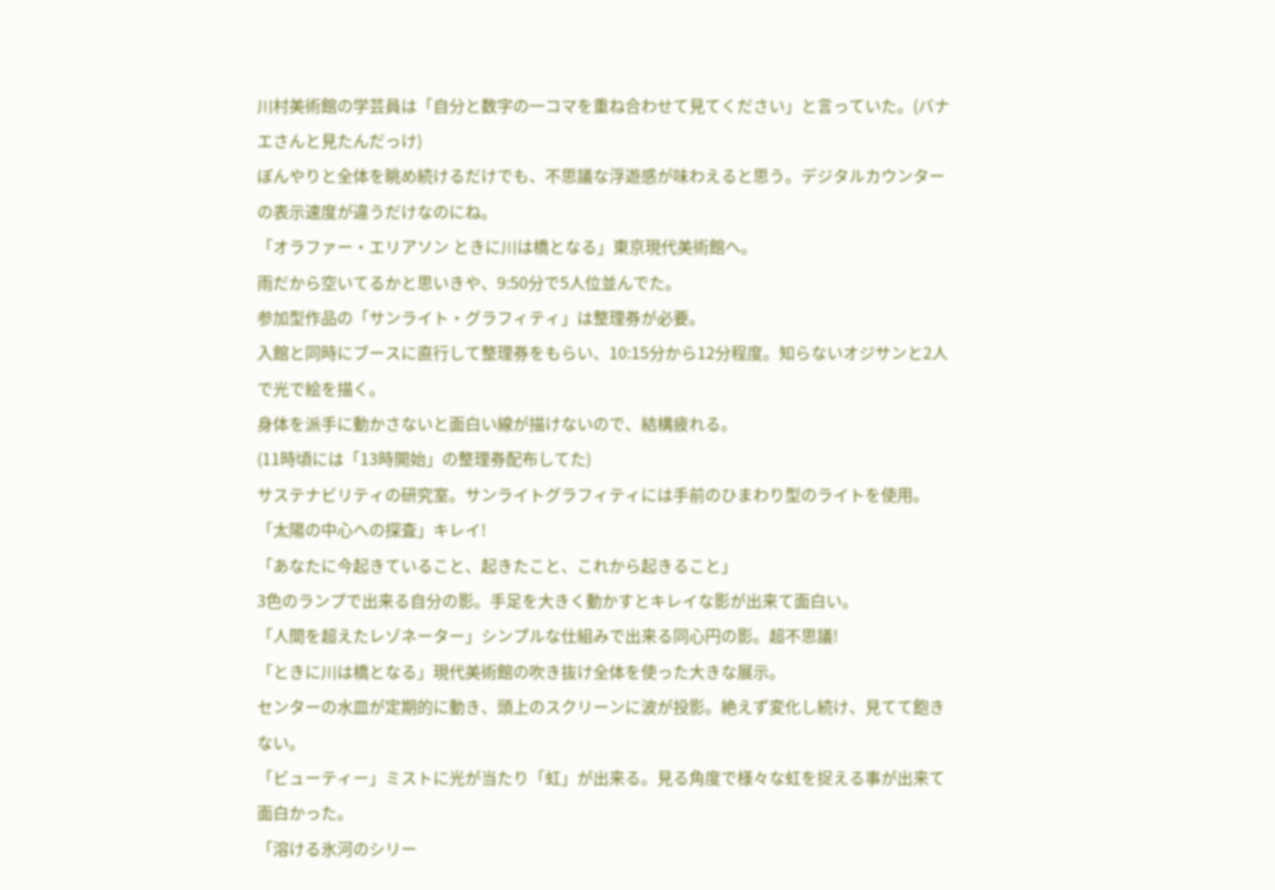川村美術館の学芸員は「自分と数字の一コマを重ね合わせて見てください」と言っていた。(バナエさんと見たんだっけ)
ぼんやりと全体を眺め続けるだけでも、不思議な浮遊感が味わえると思う。デジタルカウンターの表示速度が違うだけなのにね。
「オラファー・エリアソン ときに川は橋となる」東京現代美術館へ。
雨だから空いてるかと思いきや、9:50分で5人位並んでた。
参加型作品の「サンライト・グラフィティ」は整理券が必要。
入館と同時にブースに直行して整理券をもらい、10:15分から12分程度。知らないオジサンと2人で光で絵を描く。
身体を派手に動かさないと面白い線が描けないので、結構疲れる。
(11時頃には「13時開始」の整理券配布してた)
サステナビリティの研究室。サンライトグラフィティには手前のひまわり型のライトを使用。
「太陽の中心への探査」キレイ!
「あなたに今起きていること、起きたこと、これから起きること」
3色のランプで出来る自分の影。手足を大きく動かすとキレイな影が出来て面白い。
「人間を超えたレゾネーター」シンプルな仕組みで出来る同心円の影。超不思議!
「ときに川は橋となる」現代美術館の吹き抜け全体を使った大きな展示。
センターの水皿が定期的に動き、頭上のスクリーンに波が投影。絶えず変化し続け、見てて飽きない。
「ビューティー」ミストに光が当たり「虹」が出来る。見る角度で様々な虹を捉える事が出来て面白かった。
「溶ける氷河のシリー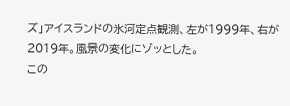ズ」アイスランドの氷河定点観測、左が1999年、右が2019年。風景の変化にゾッとした。
この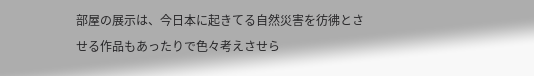部屋の展示は、今日本に起きてる自然災害を彷彿とさせる作品もあったりで色々考えさせら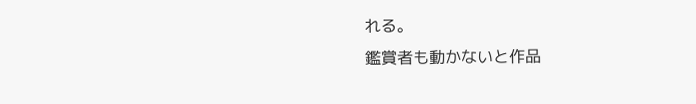れる。
鑑賞者も動かないと作品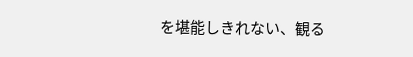を堪能しきれない、観る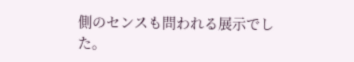側のセンスも問われる展示でした。